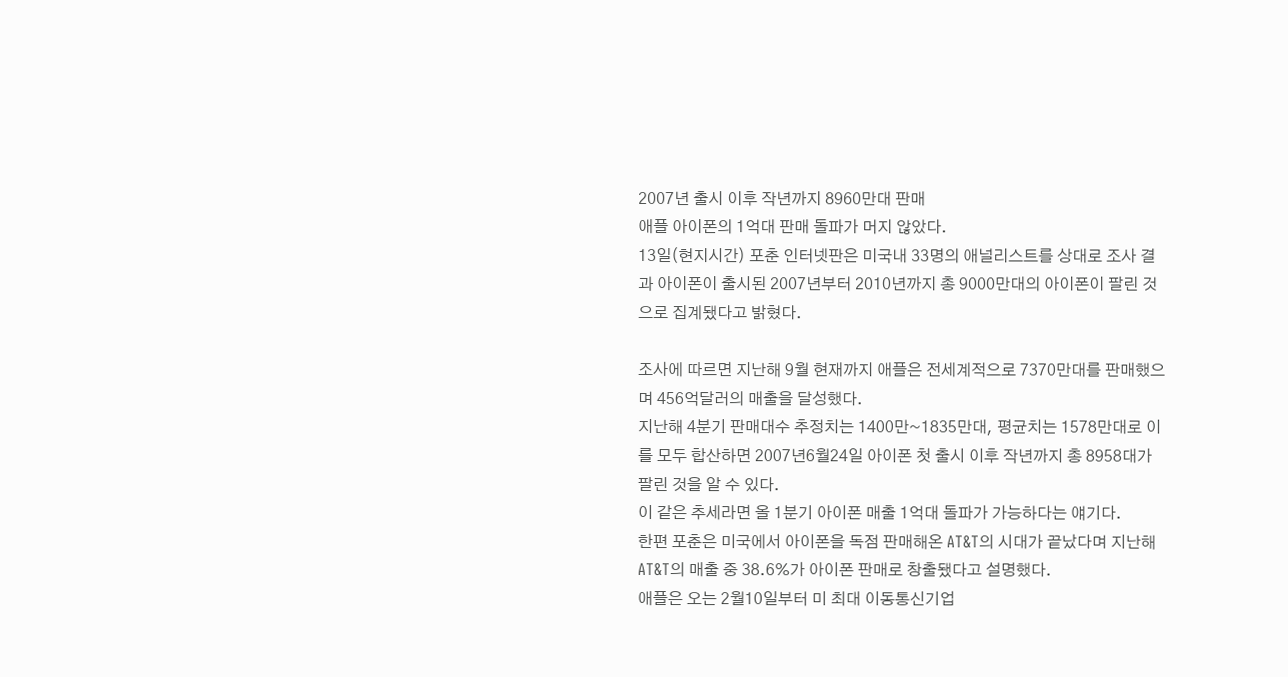2007년 출시 이후 작년까지 8960만대 판매
애플 아이폰의 1억대 판매 돌파가 머지 않았다.
13일(현지시간) 포춘 인터넷판은 미국내 33명의 애널리스트를 상대로 조사 결과 아이폰이 출시된 2007년부터 2010년까지 총 9000만대의 아이폰이 팔린 것으로 집계됐다고 밝혔다.

조사에 따르면 지난해 9월 현재까지 애플은 전세계적으로 7370만대를 판매했으며 456억달러의 매출을 달성했다.
지난해 4분기 판매대수 추정치는 1400만~1835만대, 평균치는 1578만대로 이를 모두 합산하면 2007년6월24일 아이폰 첫 출시 이후 작년까지 총 8958대가 팔린 것을 알 수 있다.
이 같은 추세라면 올 1분기 아이폰 매출 1억대 돌파가 가능하다는 얘기다.
한편 포춘은 미국에서 아이폰을 독점 판매해온 AT&T의 시대가 끝났다며 지난해 AT&T의 매출 중 38.6%가 아이폰 판매로 창출됐다고 설명했다.
애플은 오는 2월10일부터 미 최대 이동통신기업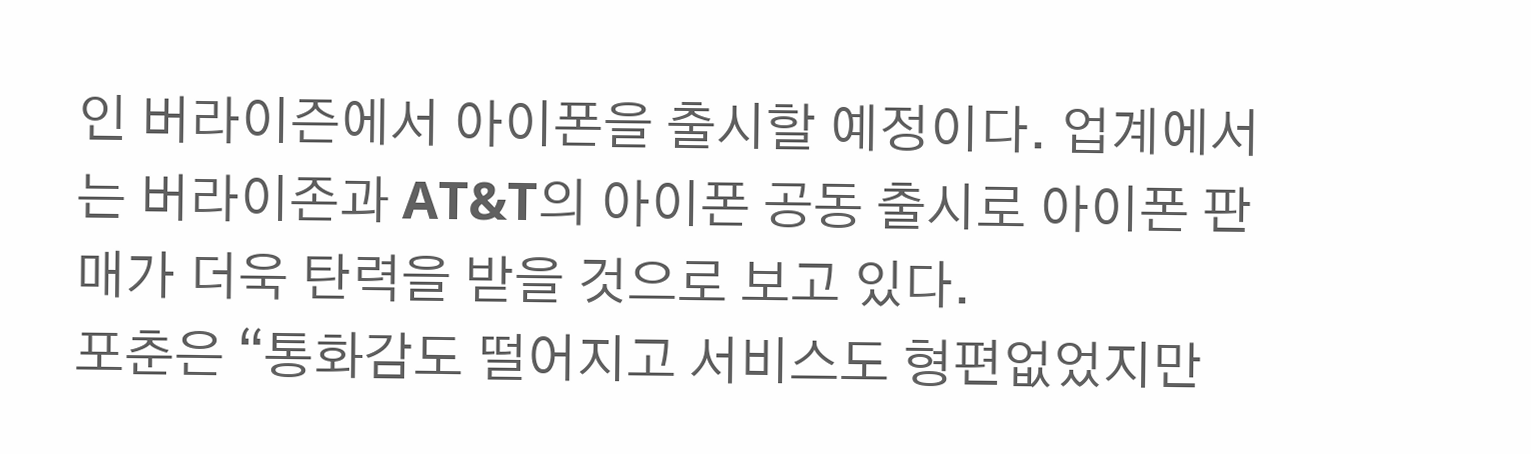인 버라이즌에서 아이폰을 출시할 예정이다. 업계에서는 버라이존과 AT&T의 아이폰 공동 출시로 아이폰 판매가 더욱 탄력을 받을 것으로 보고 있다.
포춘은 “통화감도 떨어지고 서비스도 형편없었지만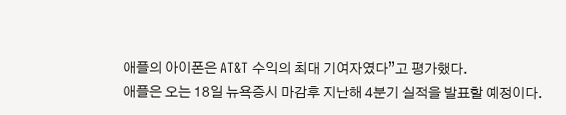애플의 아이폰은 AT&T 수익의 최대 기여자였다”고 평가했다.
애플은 오는 18일 뉴욕증시 마감후 지난해 4분기 실적을 발표할 예정이다.